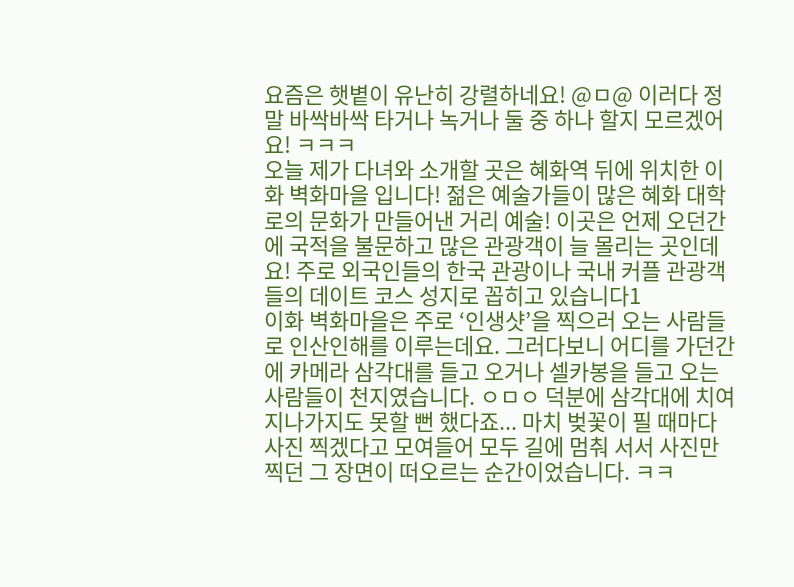요즘은 햇볕이 유난히 강렬하네요! @ㅁ@ 이러다 정말 바싹바싹 타거나 녹거나 둘 중 하나 할지 모르겠어요! ㅋㅋㅋ
오늘 제가 다녀와 소개할 곳은 혜화역 뒤에 위치한 이화 벽화마을 입니다! 젊은 예술가들이 많은 혜화 대학로의 문화가 만들어낸 거리 예술! 이곳은 언제 오던간에 국적을 불문하고 많은 관광객이 늘 몰리는 곳인데요! 주로 외국인들의 한국 관광이나 국내 커플 관광객들의 데이트 코스 성지로 꼽히고 있습니다1
이화 벽화마을은 주로 ‘인생샷’을 찍으러 오는 사람들로 인산인해를 이루는데요. 그러다보니 어디를 가던간에 카메라 삼각대를 들고 오거나 셀카봉을 들고 오는 사람들이 천지였습니다. ㅇㅁㅇ 덕분에 삼각대에 치여 지나가지도 못할 뻔 했다죠... 마치 벚꽃이 필 때마다 사진 찍겠다고 모여들어 모두 길에 멈춰 서서 사진만 찍던 그 장면이 떠오르는 순간이었습니다. ㅋㅋ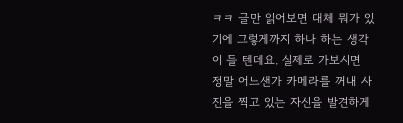ㅋㅋ 글만 읽어보면 대체 뭐가 있기에 그렇게까지 하나 하는 생각이 들 텐데요. 실제로 가보시면 정말 어느샌가 카메라를 꺼내 사진을 찍고 있는 자신을 발견하게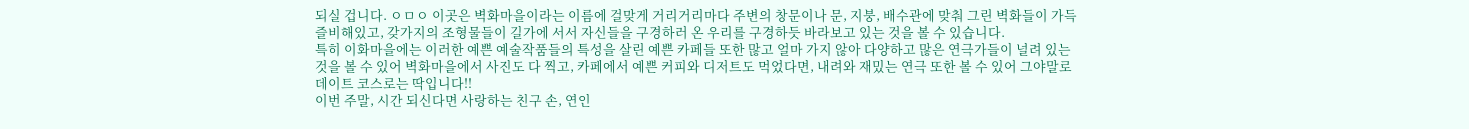되실 겁니다. ㅇㅁㅇ 이곳은 벽화마을이라는 이름에 걸맞게 거리거리마다 주변의 창문이나 문, 지붕, 배수관에 맞춰 그린 벽화들이 가득 즐비해있고, 갖가지의 조형물들이 길가에 서서 자신들을 구경하러 온 우리를 구경하듯 바라보고 있는 것을 볼 수 있습니다.
특히 이화마을에는 이러한 예쁜 예술작품들의 특성을 살린 예쁜 카페들 또한 많고 얼마 가지 않아 다양하고 많은 연극가들이 널려 있는 것을 볼 수 있어 벽화마을에서 사진도 다 찍고, 카페에서 예쁜 커피와 디저트도 먹었다면, 내려와 재밌는 연극 또한 볼 수 있어 그야말로 데이트 코스로는 딱입니다!!
이번 주말, 시간 되신다면 사랑하는 친구 손, 연인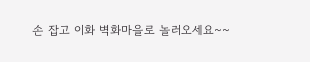손 잡고 이화 벽화마을로 놀러오세요~~